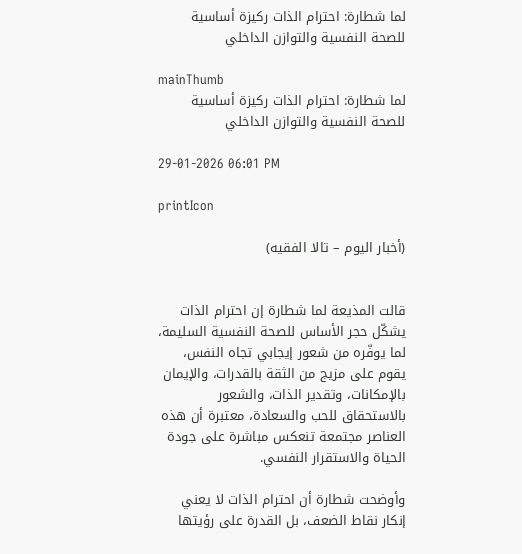لما شطارة: احترام الذات ركيزة أساسية للصحة النفسية والتوازن الداخلي

mainThumb
لما شطارة: احترام الذات ركيزة أساسية للصحة النفسية والتوازن الداخلي

29-01-2026 06:01 PM

printIcon

(أخبار اليوم – تالا الفقيه)


قالت المذيعة لما شطارة إن احترام الذات يشكّل حجر الأساس للصحة النفسية السليمة، لما يوفّره من شعور إيجابي تجاه النفس، يقوم على مزيج من الثقة بالقدرات، والإيمان بالإمكانات، وتقدير الذات، والشعور بالاستحقاق للحب والسعادة، معتبرة أن هذه العناصر مجتمعة تنعكس مباشرة على جودة الحياة والاستقرار النفسي.

وأوضحت شطارة أن احترام الذات لا يعني إنكار نقاط الضعف، بل القدرة على رؤيتها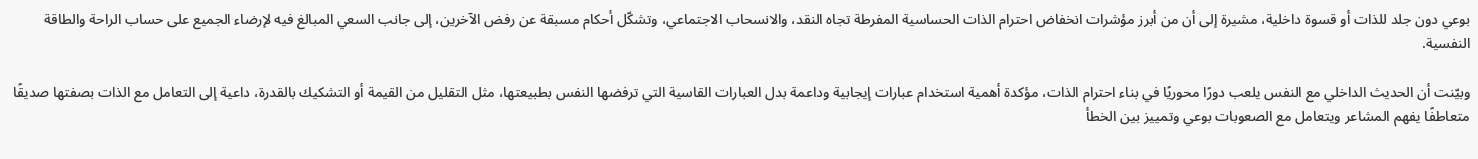بوعي دون جلد للذات أو قسوة داخلية، مشيرة إلى أن من أبرز مؤشرات انخفاض احترام الذات الحساسية المفرطة تجاه النقد، والانسحاب الاجتماعي، وتشكّل أحكام مسبقة عن رفض الآخرين، إلى جانب السعي المبالغ فيه لإرضاء الجميع على حساب الراحة والطاقة النفسية.

وبيّنت أن الحديث الداخلي مع النفس يلعب دورًا محوريًا في بناء احترام الذات، مؤكدة أهمية استخدام عبارات إيجابية وداعمة بدل العبارات القاسية التي ترفضها النفس بطبيعتها، مثل التقليل من القيمة أو التشكيك بالقدرة، داعية إلى التعامل مع الذات بصفتها صديقًا متعاطفًا يفهم المشاعر ويتعامل مع الصعوبات بوعي وتمييز بين الخطأ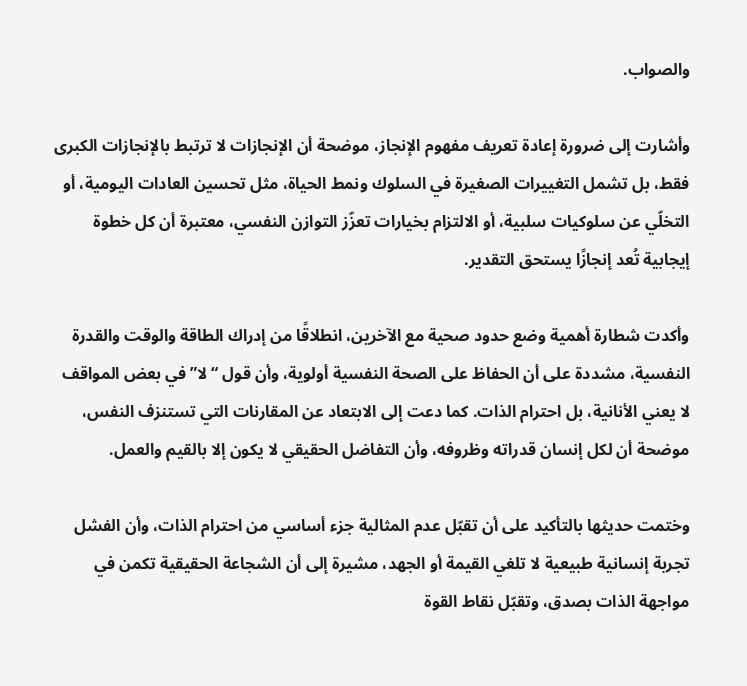والصواب.

وأشارت إلى ضرورة إعادة تعريف مفهوم الإنجاز، موضحة أن الإنجازات لا ترتبط بالإنجازات الكبرى فقط، بل تشمل التغييرات الصغيرة في السلوك ونمط الحياة، مثل تحسين العادات اليومية، أو التخلّي عن سلوكيات سلبية، أو الالتزام بخيارات تعزّز التوازن النفسي، معتبرة أن كل خطوة إيجابية تُعد إنجازًا يستحق التقدير.

وأكدت شطارة أهمية وضع حدود صحية مع الآخرين، انطلاقًا من إدراك الطاقة والوقت والقدرة النفسية، مشددة على أن الحفاظ على الصحة النفسية أولوية، وأن قول “لا” في بعض المواقف لا يعني الأنانية، بل احترام الذات. كما دعت إلى الابتعاد عن المقارنات التي تستنزف النفس، موضحة أن لكل إنسان قدراته وظروفه، وأن التفاضل الحقيقي لا يكون إلا بالقيم والعمل.

وختمت حديثها بالتأكيد على أن تقبّل عدم المثالية جزء أساسي من احترام الذات، وأن الفشل تجربة إنسانية طبيعية لا تلغي القيمة أو الجهد، مشيرة إلى أن الشجاعة الحقيقية تكمن في مواجهة الذات بصدق، وتقبّل نقاط القوة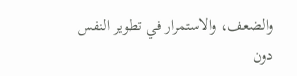والضعف، والاستمرار في تطوير النفس دون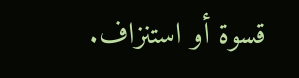قسوة أو استنزاف.